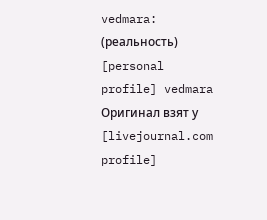vedmara: (реальность)
[personal profile] vedmara
Оригинал взят у [livejournal.com profile]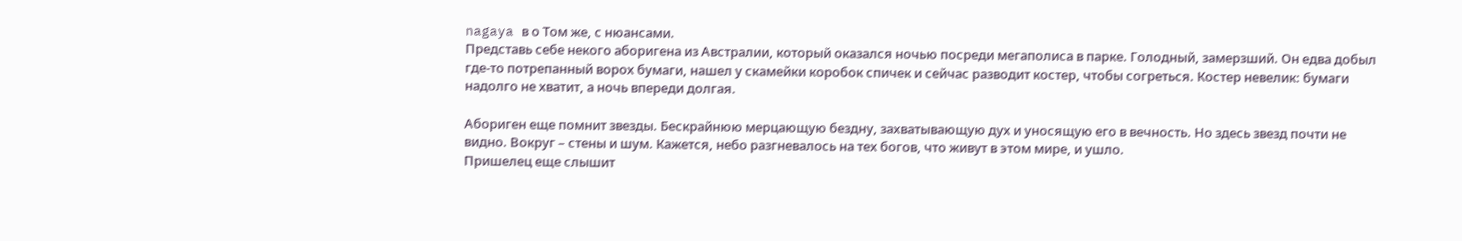nagaya в о Том же, с нюансами.
Представь себе некого аборигена из Австралии, который оказался ночью посреди мегаполиса в парке. Голодный, замерзший. Он едва добыл где-то потрепанный ворох бумаги, нашел у скамейки коробок спичек и сейчас разводит костер, чтобы согреться. Костер невелик: бумаги надолго не хватит, а ночь впереди долгая.

Абориген еще помнит звезды. Бескрайнюю мерцающую бездну, захватывающую дух и уносящую его в вечность. Но здесь звезд почти не видно. Вокруг – стены и шум. Кажется, небо разгневалось на тех богов, что живут в этом мире, и ушло.
Пришелец еще слышит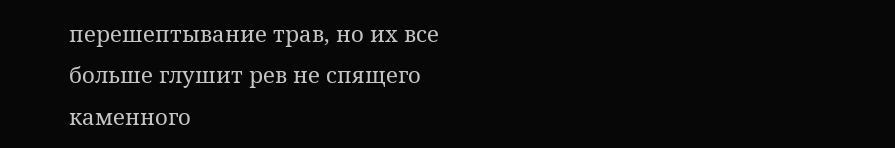перешептывание трав, но их все больше глушит рев не спящего каменного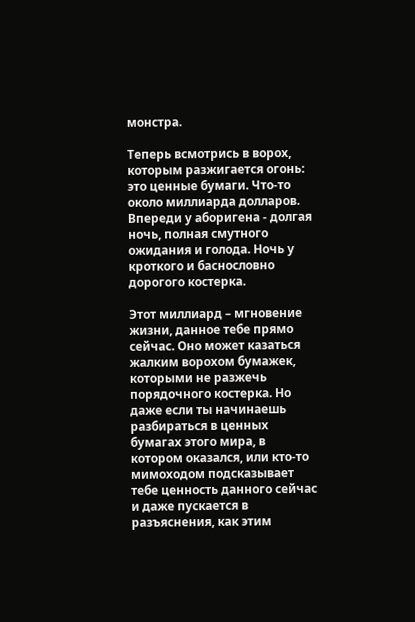монстра.

Теперь всмотрись в ворох, которым разжигается огонь: это ценные бумаги. Что-то около миллиарда долларов.
Впереди у аборигена - долгая ночь, полная смутного ожидания и голода. Ночь у кроткого и баснословно дорогого костерка.

Этот миллиард – мгновение жизни, данное тебе прямо сейчас. Оно может казаться жалким ворохом бумажек, которыми не разжечь порядочного костерка. Но даже если ты начинаешь разбираться в ценных бумагах этого мира, в котором оказался, или кто-то мимоходом подсказывает тебе ценность данного сейчас и даже пускается в разъяснения, как этим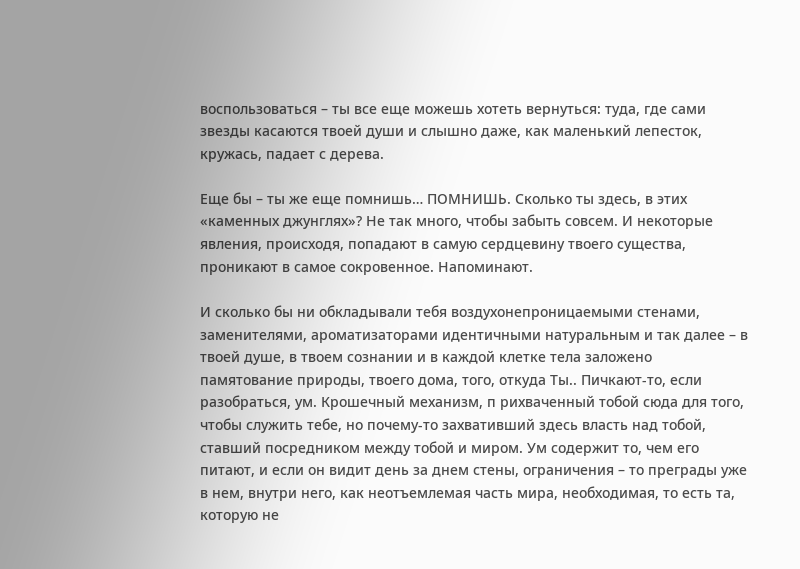воспользоваться – ты все еще можешь хотеть вернуться: туда, где сами звезды касаются твоей души и слышно даже, как маленький лепесток, кружась, падает с дерева.

Еще бы – ты же еще помнишь… ПОМНИШЬ. Сколько ты здесь, в этих «каменных джунглях»? Не так много, чтобы забыть совсем. И некоторые явления, происходя, попадают в самую сердцевину твоего существа, проникают в самое сокровенное. Напоминают.

И сколько бы ни обкладывали тебя воздухонепроницаемыми стенами, заменителями, ароматизаторами идентичными натуральным и так далее – в твоей душе, в твоем сознании и в каждой клетке тела заложено памятование природы, твоего дома, того, откуда Ты.. Пичкают-то, если разобраться, ум. Крошечный механизм, п рихваченный тобой сюда для того, чтобы служить тебе, но почему-то захвативший здесь власть над тобой, ставший посредником между тобой и миром. Ум содержит то, чем его питают, и если он видит день за днем стены, ограничения – то преграды уже в нем, внутри него, как неотъемлемая часть мира, необходимая, то есть та, которую не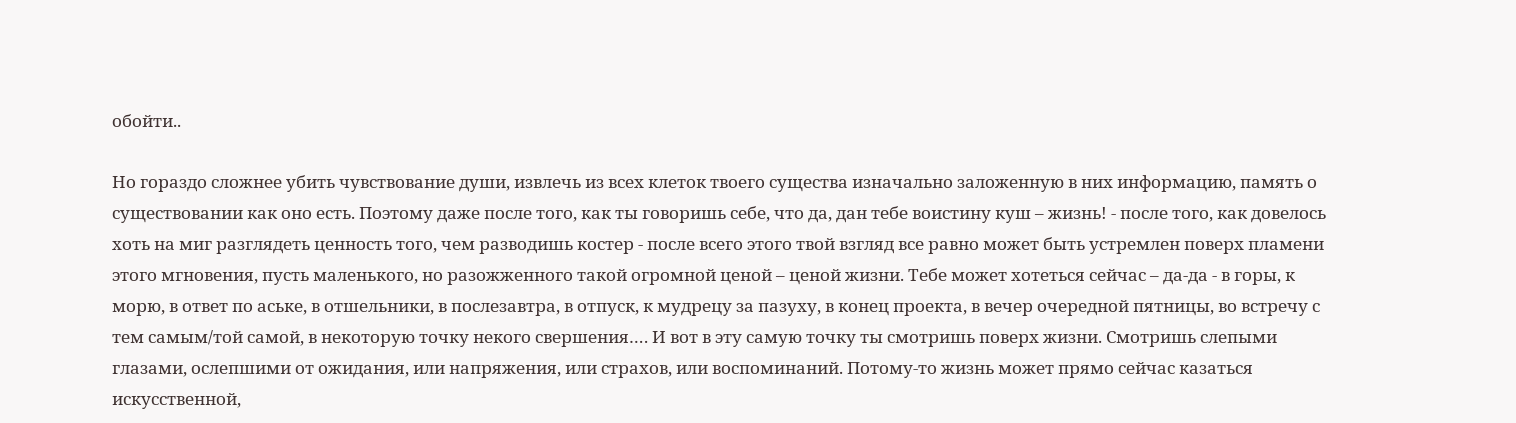обойти..

Но гораздо сложнее убить чувствование души, извлечь из всех клеток твоего существа изначально заложенную в них информацию, память о существовании как оно есть. Поэтому даже после того, как ты говоришь себе, что да, дан тебе воистину куш – жизнь! - после того, как довелось хоть на миг разглядеть ценность того, чем разводишь костер - после всего этого твой взгляд все равно может быть устремлен поверх пламени этого мгновения, пусть маленького, но разожженного такой огромной ценой – ценой жизни. Тебе может хотеться сейчас – да-да - в горы, к морю, в ответ по аське, в отшельники, в послезавтра, в отпуск, к мудрецу за пазуху, в конец проекта, в вечер очередной пятницы, во встречу с тем самым/той самой, в некоторую точку некого свершения…. И вот в эту самую точку ты смотришь поверх жизни. Смотришь слепыми глазами, ослепшими от ожидания, или напряжения, или страхов, или воспоминаний. Потому-то жизнь может прямо сейчас казаться искусственной,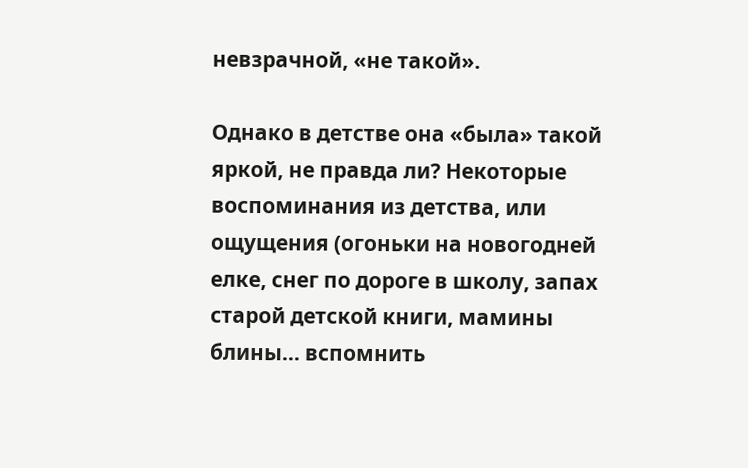невзрачной, «не такой».

Однако в детстве она «была» такой яркой, не правда ли? Некоторые воспоминания из детства, или ощущения (огоньки на новогодней елке, снег по дороге в школу, запах старой детской книги, мамины блины… вспомнить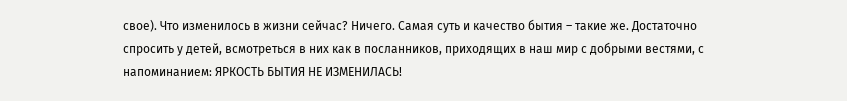свое). Что изменилось в жизни сейчас? Ничего. Самая суть и качество бытия – такие же. Достаточно спросить у детей, всмотреться в них как в посланников, приходящих в наш мир с добрыми вестями, с напоминанием: ЯРКОСТЬ БЫТИЯ НЕ ИЗМЕНИЛАСЬ!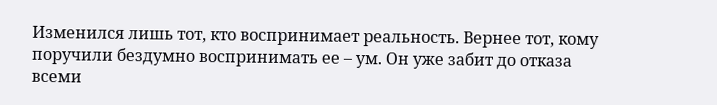Изменился лишь тот, кто воспринимает реальность. Вернее тот, кому поручили бездумно воспринимать ее – ум. Он уже забит до отказа всеми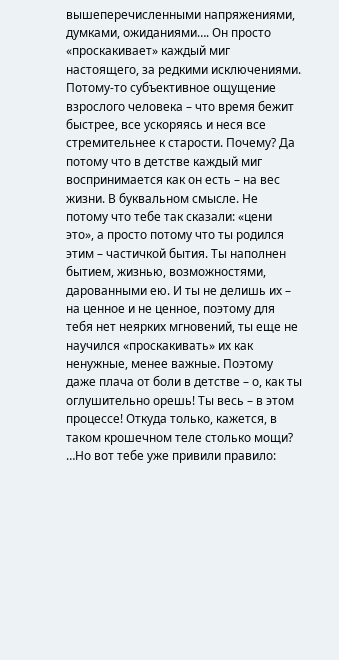вышеперечисленными напряжениями, думками, ожиданиями…. Он просто «проскакивает» каждый миг настоящего, за редкими исключениями. Потому-то субъективное ощущение взрослого человека – что время бежит быстрее, все ускоряясь и неся все стремительнее к старости. Почему? Да потому что в детстве каждый миг воспринимается как он есть – на вес жизни. В буквальном смысле. Не потому что тебе так сказали: «цени это», а просто потому что ты родился этим – частичкой бытия. Ты наполнен бытием, жизнью, возможностями, дарованными ею. И ты не делишь их – на ценное и не ценное, поэтому для тебя нет неярких мгновений, ты еще не научился «проскакивать» их как ненужные, менее важные. Поэтому даже плача от боли в детстве – о, как ты оглушительно орешь! Ты весь – в этом процессе! Откуда только, кажется, в таком крошечном теле столько мощи? …Но вот тебе уже привили правило: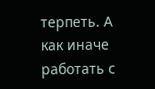терпеть. А как иначе работать с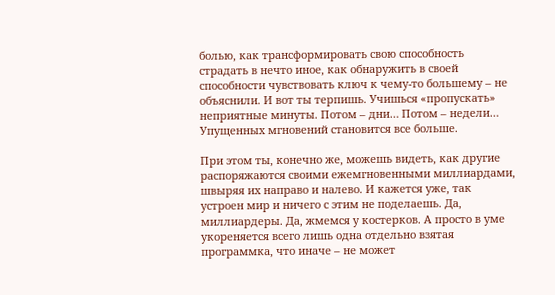болью, как трансформировать свою способность страдать в нечто иное, как обнаружить в своей способности чувствовать ключ к чему-то большему – не объяснили. И вот ты терпишь. Учишься «пропускать» неприятные минуты. Потом – дни… Потом – недели… Упущенных мгновений становится все больше.

При этом ты, конечно же, можешь видеть, как другие распоряжаются своими ежемгновенными миллиардами, швыряя их направо и налево. И кажется уже, так устроен мир и ничего с этим не поделаешь. Да, миллиардеры. Да, жмемся у костерков. А просто в уме укореняется всего лишь одна отдельно взятая программка, что иначе – не может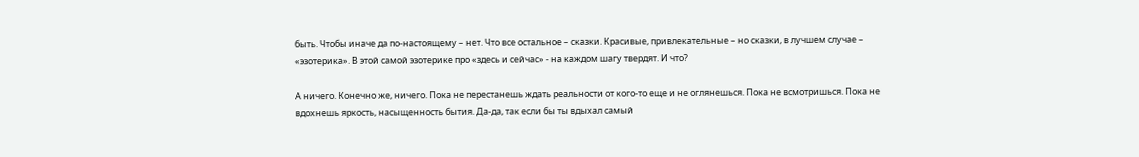быть. Чтобы иначе да по-настоящему – нет. Что все остальное – сказки. Красивые, привлекательные – но сказки, в лучшем случае – «эзотерика». В этой самой эзотерике про «здесь и сейчас» - на каждом шагу твердят. И что?

А ничего. Конечно же, ничего. Пока не перестанешь ждать реальности от кого-то еще и не оглянешься. Пока не всмотришься. Пока не вдохнешь яркость, насыщенность бытия. Да-да, так если бы ты вдыхал самый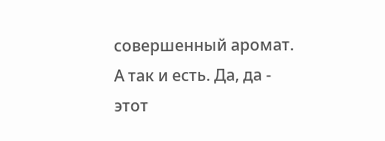совершенный аромат. А так и есть. Да, да - этот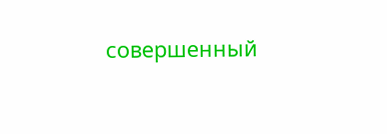совершенный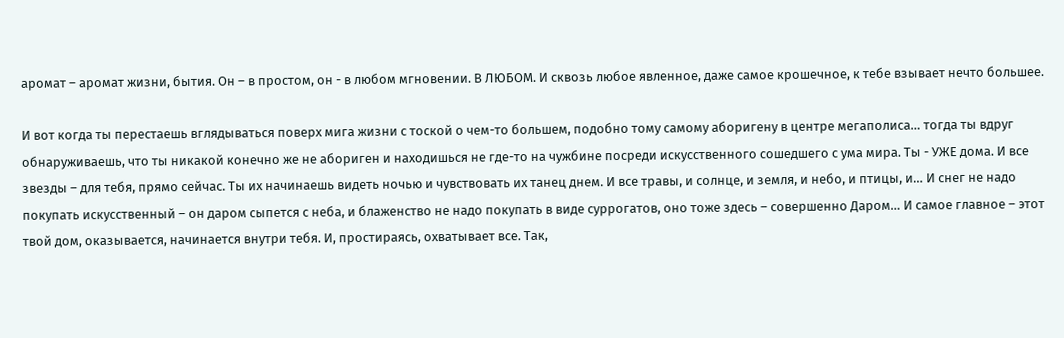аромат – аромат жизни, бытия. Он – в простом, он - в любом мгновении. В ЛЮБОМ. И сквозь любое явленное, даже самое крошечное, к тебе взывает нечто большее.

И вот когда ты перестаешь вглядываться поверх мига жизни с тоской о чем-то большем, подобно тому самому аборигену в центре мегаполиса… тогда ты вдруг обнаруживаешь, что ты никакой конечно же не абориген и находишься не где-то на чужбине посреди искусственного сошедшего с ума мира. Ты - УЖЕ дома. И все звезды – для тебя, прямо сейчас. Ты их начинаешь видеть ночью и чувствовать их танец днем. И все травы, и солнце, и земля, и небо, и птицы, и… И снег не надо покупать искусственный – он даром сыпется с неба, и блаженство не надо покупать в виде суррогатов, оно тоже здесь – совершенно Даром… И самое главное – этот твой дом, оказывается, начинается внутри тебя. И, простираясь, охватывает все. Так,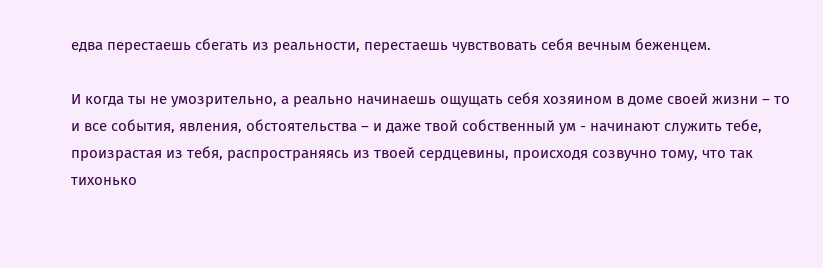едва перестаешь сбегать из реальности, перестаешь чувствовать себя вечным беженцем.

И когда ты не умозрительно, а реально начинаешь ощущать себя хозяином в доме своей жизни – то и все события, явления, обстоятельства – и даже твой собственный ум - начинают служить тебе, произрастая из тебя, распространяясь из твоей сердцевины, происходя созвучно тому, что так тихонько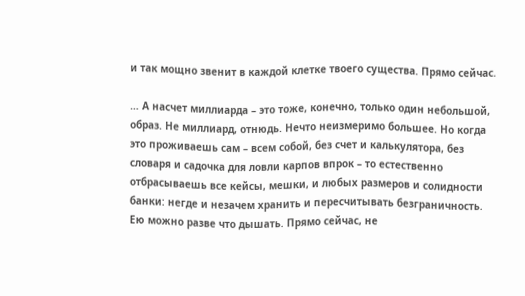и так мощно звенит в каждой клетке твоего существа. Прямо сейчас.

… А насчет миллиарда – это тоже, конечно, только один небольшой, образ. Не миллиард, отнюдь. Нечто неизмеримо большее. Но когда это проживаешь сам – всем собой, без счет и калькулятора, без словаря и садочка для ловли карпов впрок – то естественно отбрасываешь все кейсы, мешки, и любых размеров и солидности банки: негде и незачем хранить и пересчитывать безграничность.
Ею можно разве что дышать. Прямо сейчас, не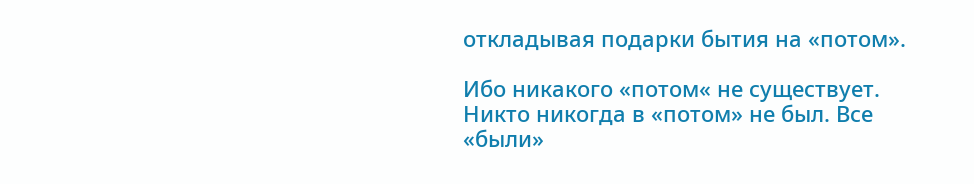откладывая подарки бытия на «потом».

Ибо никакого «потом« не существует. Никто никогда в «потом» не был. Все «были»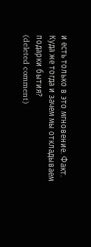и есть только в это мгновение. Факт.
Куда же тогда и зачем мы откладываем подарки бытия?
(deleted comment)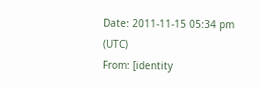Date: 2011-11-15 05:34 pm (UTC)
From: [identity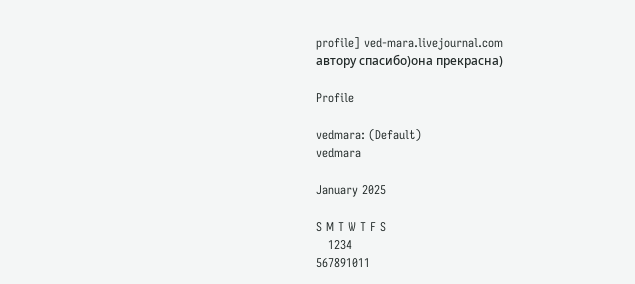profile] ved-mara.livejournal.com
автору спасибо)она прекрасна)

Profile

vedmara: (Default)
vedmara

January 2025

S M T W T F S
   1234
567891011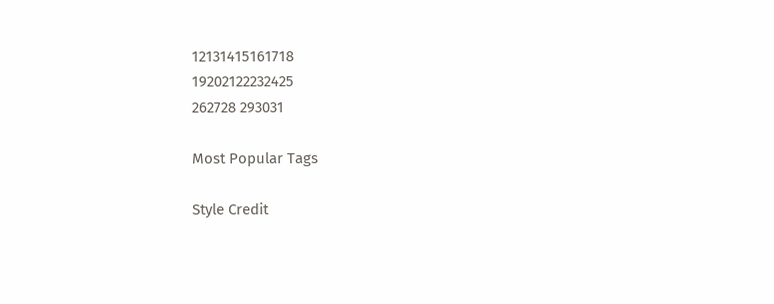12131415161718
19202122232425
262728 293031

Most Popular Tags

Style Credit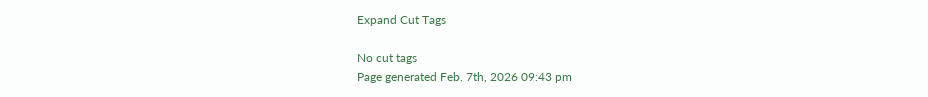Expand Cut Tags

No cut tags
Page generated Feb. 7th, 2026 09:43 pm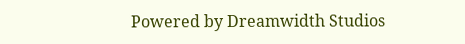Powered by Dreamwidth Studios